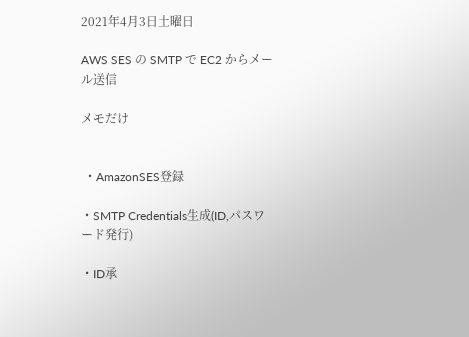2021年4月3日土曜日

AWS SES の SMTP で EC2 からメール送信

メモだけ


 ・AmazonSES登録

・SMTP Credentials生成(ID,パスワード発行)

・ID承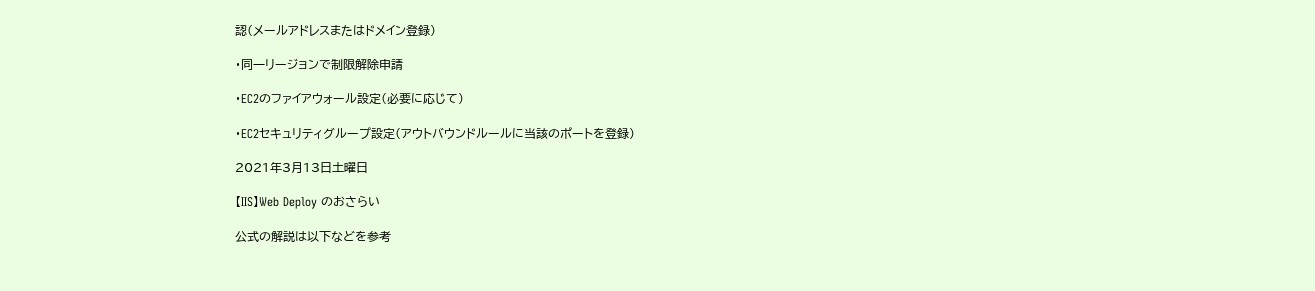認(メールアドレスまたはドメイン登録)

・同一リージョンで制限解除申請

・EC2のファイアウォール設定(必要に応じて)

・EC2セキュリティグループ設定(アウトバウンドルールに当該のポートを登録)

2021年3月13日土曜日

【IIS】Web Deploy のおさらい

公式の解説は以下などを参考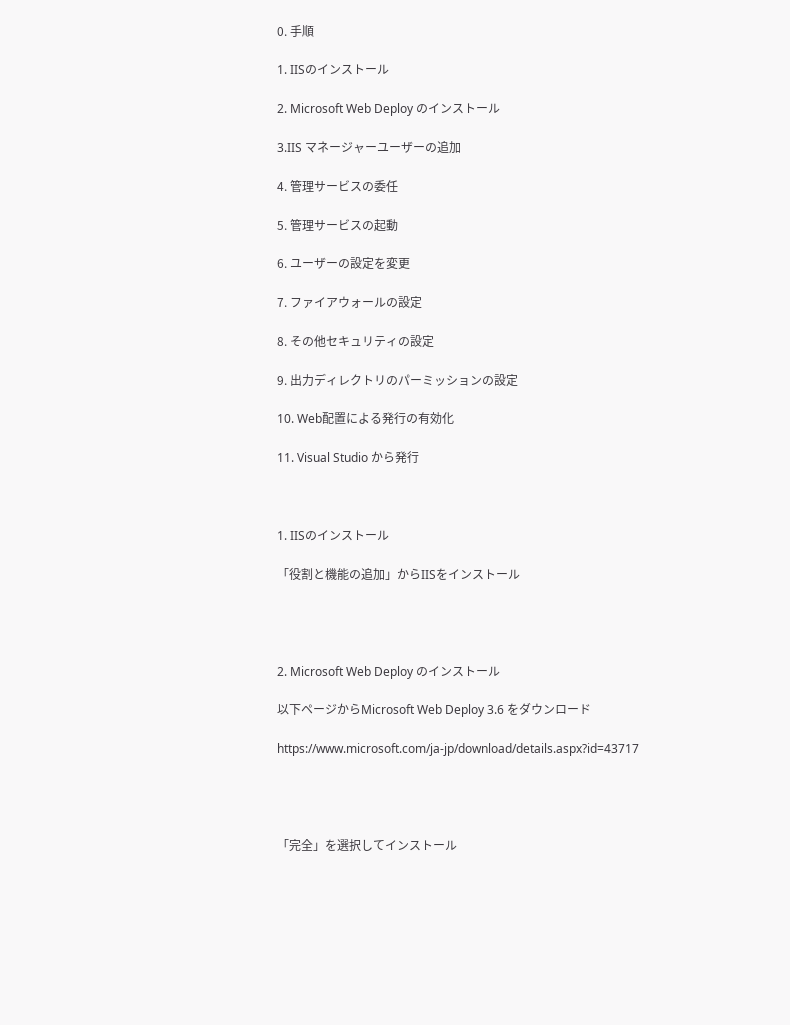0. 手順

1. IISのインストール

2. Microsoft Web Deploy のインストール

3.IIS マネージャーユーザーの追加

4. 管理サービスの委任

5. 管理サービスの起動

6. ユーザーの設定を変更

7. ファイアウォールの設定

8. その他セキュリティの設定

9. 出力ディレクトリのパーミッションの設定

10. Web配置による発行の有効化

11. Visual Studio から発行



1. IISのインストール

「役割と機能の追加」からIISをインストール




2. Microsoft Web Deploy のインストール

以下ページからMicrosoft Web Deploy 3.6 をダウンロード

https://www.microsoft.com/ja-jp/download/details.aspx?id=43717




「完全」を選択してインストール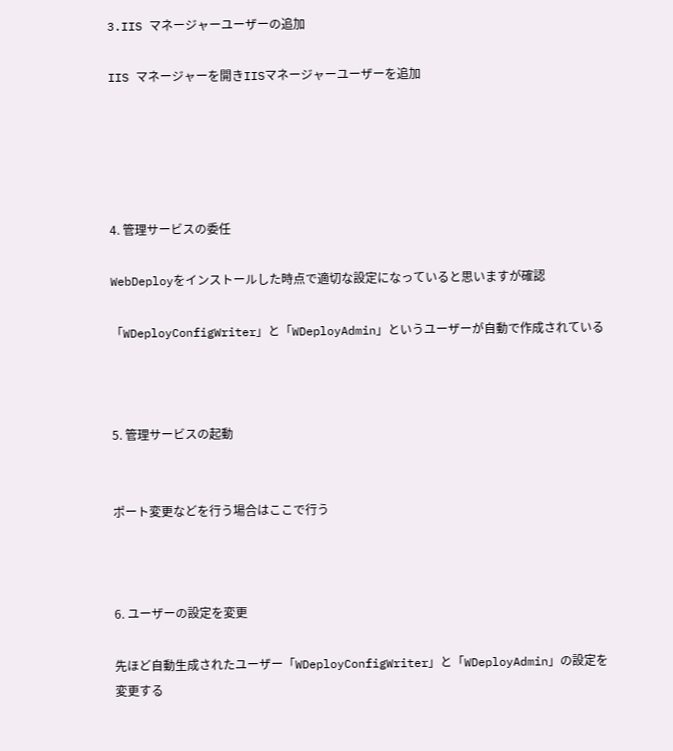3.IIS マネージャーユーザーの追加

IIS マネージャーを開きIISマネージャーユーザーを追加





4. 管理サービスの委任

WebDeployをインストールした時点で適切な設定になっていると思いますが確認

「WDeployConfigWriter」と「WDeployAdmin」というユーザーが自動で作成されている



5. 管理サービスの起動


ポート変更などを行う場合はここで行う



6. ユーザーの設定を変更

先ほど自動生成されたユーザー「WDeployConfigWriter」と「WDeployAdmin」の設定を変更する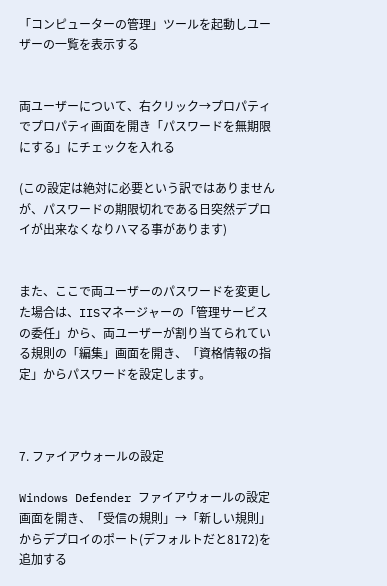「コンピューターの管理」ツールを起動しユーザーの一覧を表示する


両ユーザーについて、右クリック→プロパティでプロパティ画面を開き「パスワードを無期限にする」にチェックを入れる

(この設定は絶対に必要という訳ではありませんが、パスワードの期限切れである日突然デプロイが出来なくなりハマる事があります)


また、ここで両ユーザーのパスワードを変更した場合は、IISマネージャーの「管理サービスの委任」から、両ユーザーが割り当てられている規則の「編集」画面を開き、「資格情報の指定」からパスワードを設定します。



7. ファイアウォールの設定

Windows Defender ファイアウォールの設定画面を開き、「受信の規則」→「新しい規則」からデプロイのポート(デフォルトだと8172)を追加する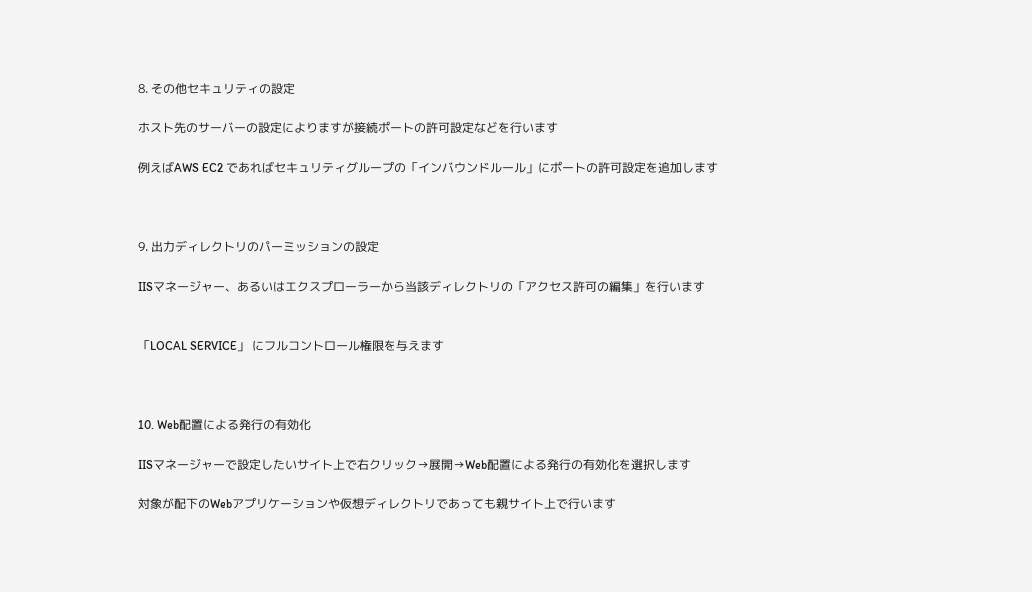8. その他セキュリティの設定

ホスト先のサーバーの設定によりますが接続ポートの許可設定などを行います

例えばAWS EC2 であればセキュリティグループの「インバウンドルール」にポートの許可設定を追加します



9. 出力ディレクトリのパーミッションの設定

IISマネージャー、あるいはエクスプローラーから当該ディレクトリの「アクセス許可の編集」を行います


「LOCAL SERVICE」 にフルコントロール権限を与えます



10. Web配置による発行の有効化

IISマネージャーで設定したいサイト上で右クリック→展開→Web配置による発行の有効化を選択します

対象が配下のWebアプリケーションや仮想ディレクトリであっても親サイト上で行います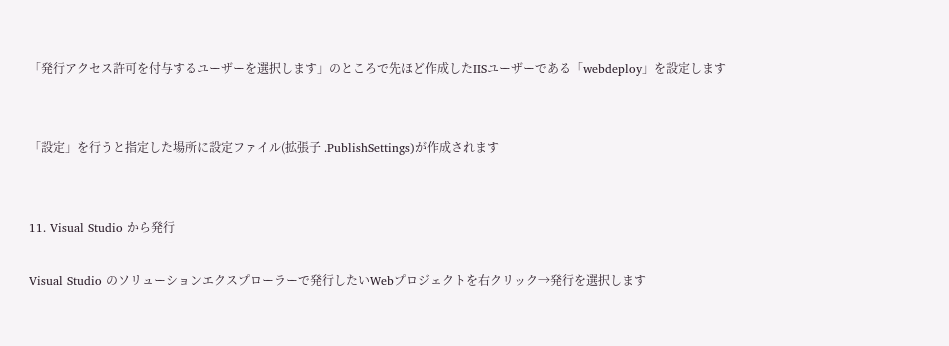「発行アクセス許可を付与するユーザーを選択します」のところで先ほど作成したIISユーザーである「webdeploy」を設定します


「設定」を行うと指定した場所に設定ファイル(拡張子 .PublishSettings)が作成されます


11. Visual Studio から発行

Visual Studio のソリューションエクスプローラーで発行したいWebプロジェクトを右クリック→発行を選択します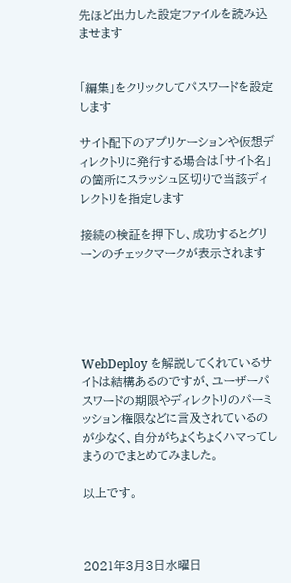先ほど出力した設定ファイルを読み込ませます


「編集」をクリックしてパスワードを設定します

サイト配下のアプリケーションや仮想ディレクトリに発行する場合は「サイト名」の箇所にスラッシュ区切りで当該ディレクトリを指定します

接続の検証を押下し、成功するとグリーンのチェックマークが表示されます





WebDeploy を解説してくれているサイトは結構あるのですが、ユーザーパスワードの期限やディレクトリのパーミッション権限などに言及されているのが少なく、自分がちょくちょくハマってしまうのでまとめてみました。

以上です。



2021年3月3日水曜日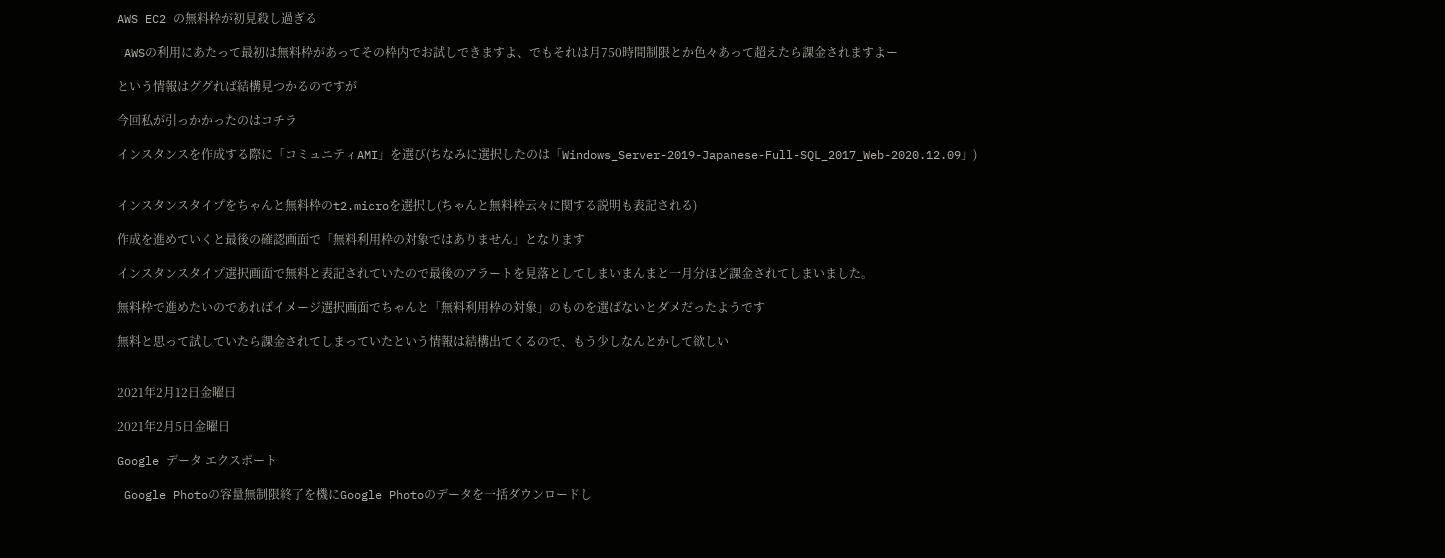AWS EC2 の無料枠が初見殺し過ぎる

 AWSの利用にあたって最初は無料枠があってその枠内でお試しできますよ、でもそれは月750時間制限とか色々あって超えたら課金されますよー

という情報はググれば結構見つかるのですが

今回私が引っかかったのはコチラ

インスタンスを作成する際に「コミュニティAMI」を選び(ちなみに選択したのは「Windows_Server-2019-Japanese-Full-SQL_2017_Web-2020.12.09」)


インスタンスタイプをちゃんと無料枠のt2.microを選択し(ちゃんと無料枠云々に関する説明も表記される)

作成を進めていくと最後の確認画面で「無料利用枠の対象ではありません」となります

インスタンスタイプ選択画面で無料と表記されていたので最後のアラートを見落としてしまいまんまと一月分ほど課金されてしまいました。

無料枠で進めたいのであればイメージ選択画面でちゃんと「無料利用枠の対象」のものを選ばないとダメだったようです

無料と思って試していたら課金されてしまっていたという情報は結構出てくるので、もう少しなんとかして欲しい


2021年2月12日金曜日

2021年2月5日金曜日

Google データ エクスポート

 Google Photoの容量無制限終了を機にGoogle Photoのデータを一括ダウンロードし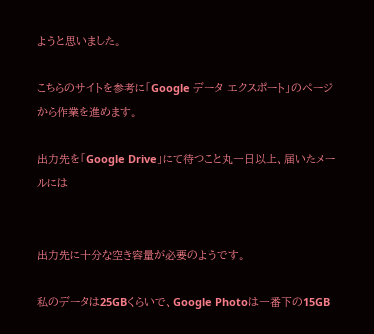ようと思いました。

こちらのサイトを参考に「Google データ エクスポート」のページから作業を進めます。

出力先を「Google Drive」にて待つこと丸一日以上、届いたメールには


出力先に十分な空き容量が必要のようです。

私のデータは25GBくらいで、Google Photoは一番下の15GB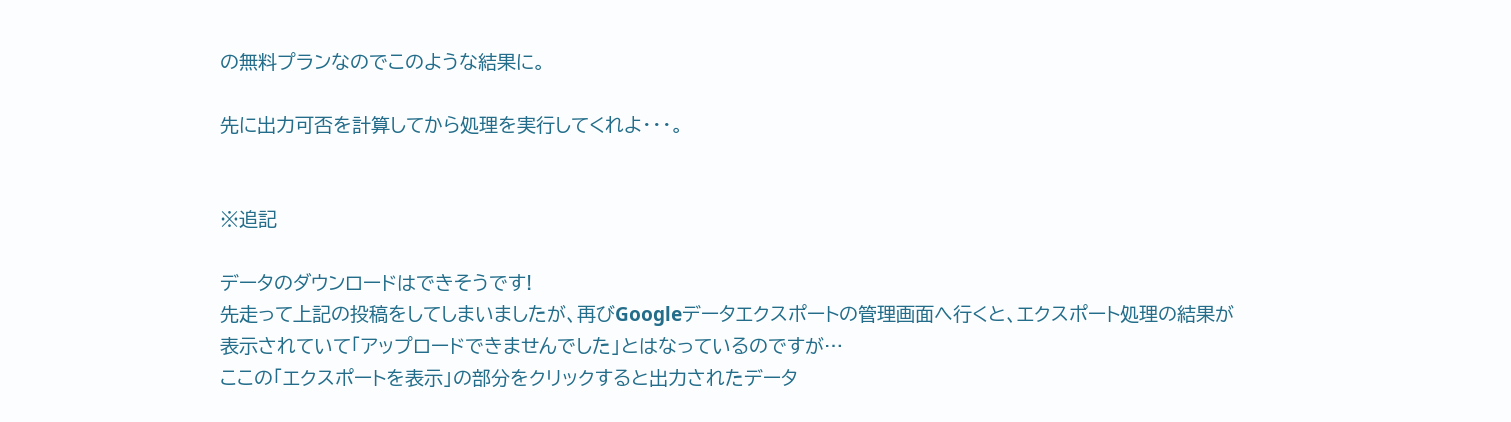の無料プランなのでこのような結果に。

先に出力可否を計算してから処理を実行してくれよ・・・。


※追記

データのダウンロードはできそうです!
先走って上記の投稿をしてしまいましたが、再びGoogleデータエクスポートの管理画面へ行くと、エクスポート処理の結果が表示されていて「アップロードできませんでした」とはなっているのですが…
ここの「エクスポートを表示」の部分をクリックすると出力されたデータ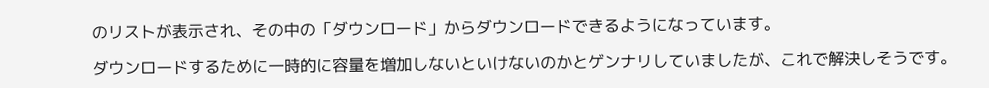のリストが表示され、その中の「ダウンロード」からダウンロードできるようになっています。

ダウンロードするために一時的に容量を増加しないといけないのかとゲンナリしていましたが、これで解決しそうです。